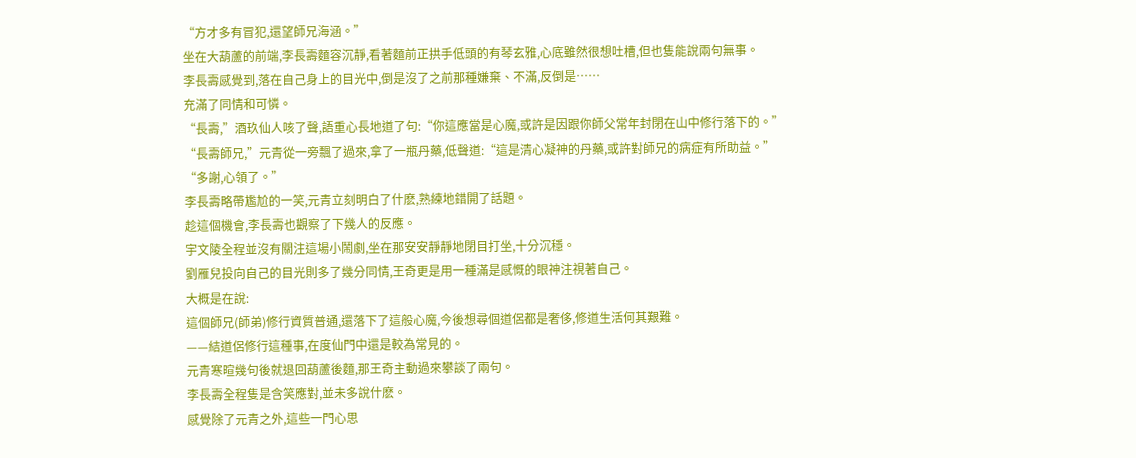“方才多有冒犯,還望師兄海涵。”
坐在大葫蘆的前端,李長壽麵容沉靜,看著麵前正拱手低頭的有琴玄雅,心底雖然很想吐槽,但也隻能說兩句無事。
李長壽感覺到,落在自己身上的目光中,倒是沒了之前那種嫌棄、不滿,反倒是……
充滿了同情和可憐。
“長壽,”酒玖仙人咳了聲,語重心長地道了句:“你這應當是心魔,或許是因跟你師父常年封閉在山中修行落下的。”
“長壽師兄,”元青從一旁飄了過來,拿了一瓶丹藥,低聲道:“這是清心凝神的丹藥,或許對師兄的病症有所助益。”
“多謝,心領了。”
李長壽略帶尷尬的一笑,元青立刻明白了什麽,熟練地錯開了話題。
趁這個機會,李長壽也觀察了下幾人的反應。
宇文陵全程並沒有關注這場小鬧劇,坐在那安安靜靜地閉目打坐,十分沉穩。
劉雁兒投向自己的目光則多了幾分同情,王奇更是用一種滿是感慨的眼神注視著自己。
大概是在說:
這個師兄(師弟)修行資質普通,還落下了這般心魔,今後想尋個道侶都是奢侈,修道生活何其艱難。
——結道侶修行這種事,在度仙門中還是較為常見的。
元青寒暄幾句後就退回葫蘆後麵,那王奇主動過來攀談了兩句。
李長壽全程隻是含笑應對,並未多說什麽。
感覺除了元青之外,這些一門心思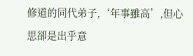修道的同代弟子,‘年事雖高’,但心思卻是出乎意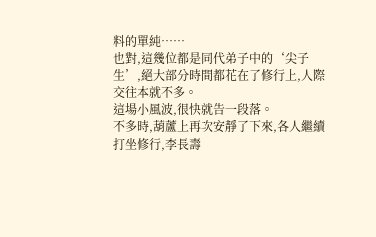料的單純……
也對,這幾位都是同代弟子中的‘尖子生’,絕大部分時間都花在了修行上,人際交往本就不多。
這場小風波,很快就告一段落。
不多時,葫蘆上再次安靜了下來,各人繼續打坐修行,李長壽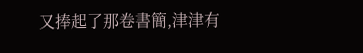又捧起了那卷書簡,津津有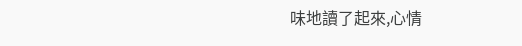味地讀了起來,心情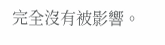完全沒有被影響。